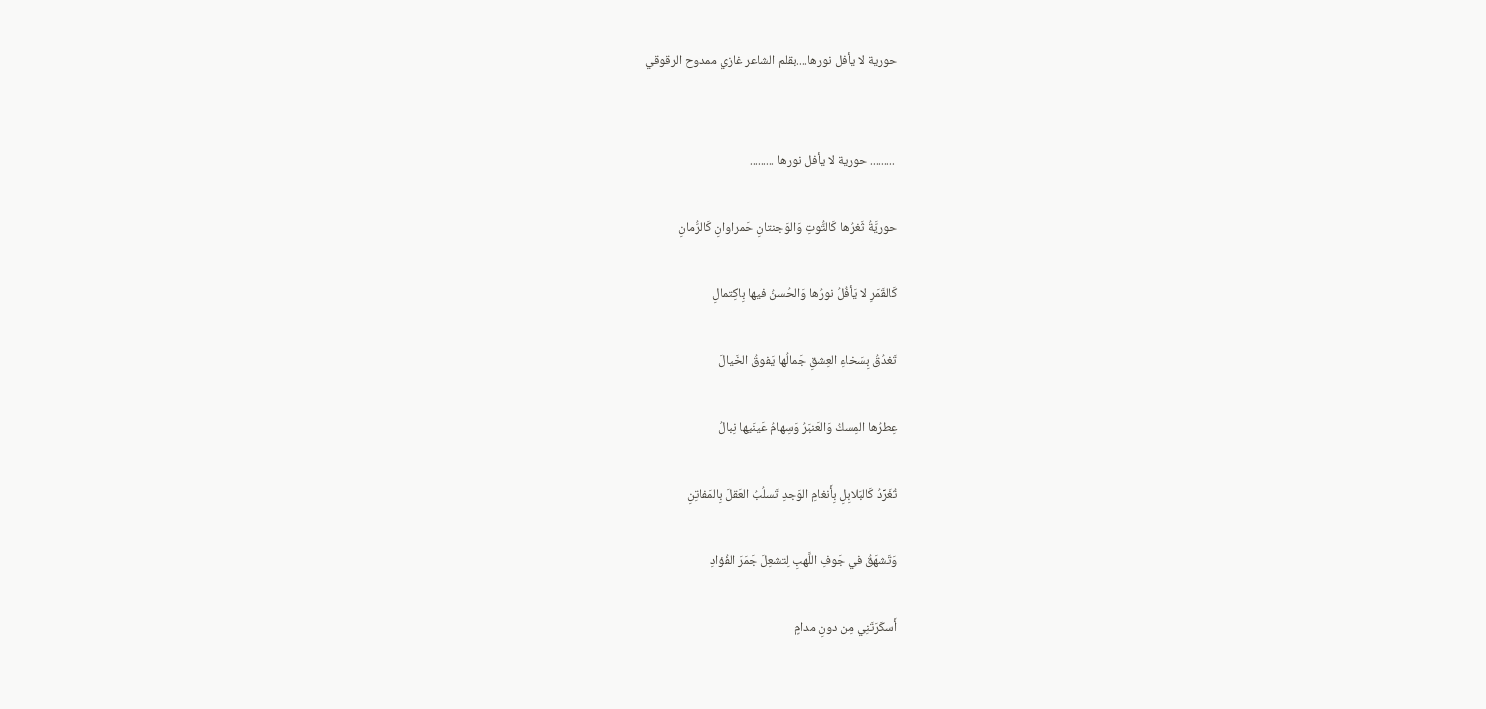حورية لا يأفل نورها....بقلم الشاعر غازي ممدوح الرقوقي


 ......... حورية لا يأفل نورها .........

حوريَّةُ ثَغرُها كَالتُّوتِ وَالوَجنتانِ حَمراوانِ كَالرُّمانِ

كَالقَمَرِ لا يَأفُلُ نورُها وَالحُسنُ فيها بِاكِتمالِ

تَغدُقُ بِسَخاءِ العِشقِ جَمالُها يَفوقُ الخَيالَ

عِطرُها المِسكُ وَالعَنبَرُ وَسِهامُ عَينَيها نِبالُ

تُغَرِّدُ كَالبَلابِلِ بِأَنغامِ الوَجدِ تَسلُبُ العَقلَ بِالمَفاتِنِ

وَتَشهَقُ في جَوفِ اللَّهبِ لِتشعِلَ جَمَرَ الفُؤادِ

أَسكَرَتَنِي مِن دونِ مدامٍ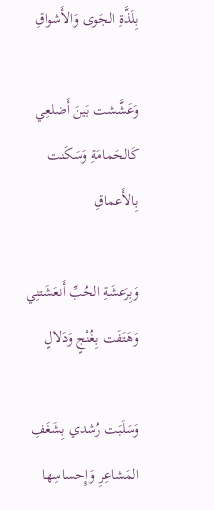بِلَذَّةِ الجَوى وَالأَشواقِ

وَعَشَّشت بَينَ أَضلعِي كَالحَمامَةِ وَسَكَنت بِالأَعماقِ

وَبِرَعشَةِ الحُبِّ أَنعَشَتنِي وَهَتَفَت بِغُنْجٍ وَدَلالٍ

وَسَلَبَت رُشدي بِشَغَفِ المَشاعِرِ وَإِحساسِها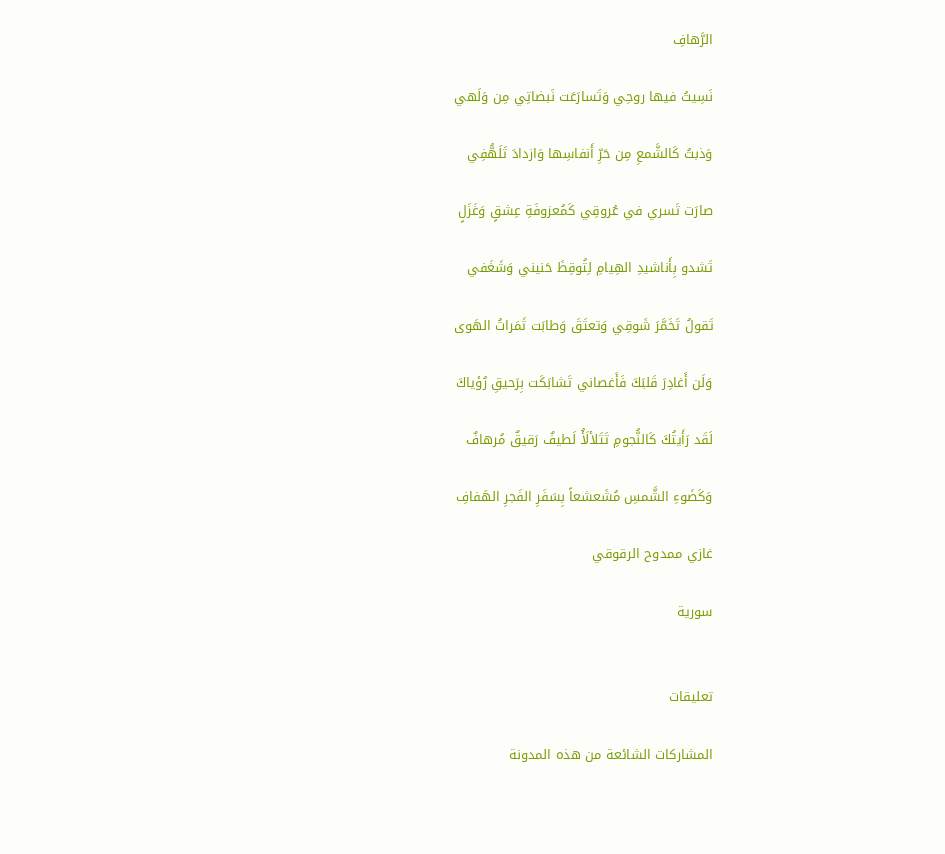الرَّهافِ

نَسِيتُ فيها روحِي وَتَسارَعَت نَبضاتِي مِن وَلَهي

وَذبتُ كَالشَّمعِ مِن حَرِّ أَنفاسِها وَازدادَ تَلَهُّفِي

صارَت تَسري في عُروقِي كَمُعزوفَةِ عِشقٍ وَغَزَلٍ

تَشدو بِأَناشيدِ الهِيامِ لِتُوقِظَ حَنيني وَشَغَفي

تَقولُ تَخَمَّرَ شَوقِي وَتعتَقَ وَطابَت ثَمَراتُ الهَوى

وَلَن أَغادِرَ قَلبَكَ فَأَغصاني تَشابَكَت بِرَحيقِ رُؤياكَ

لَقَد رَأَيتُكَ كَالنُّجومِ تَتَلألَأُ لَطيفٌ رَقيقٌ مُرهافٌ

وَكَضَوءِ الشَّمسِ مُشَعشعاً بِسَفَرِ الفَجرِ الهَفافِ

غازي ممدوح الرقوقي

سورية


تعليقات

المشاركات الشائعة من هذه المدونة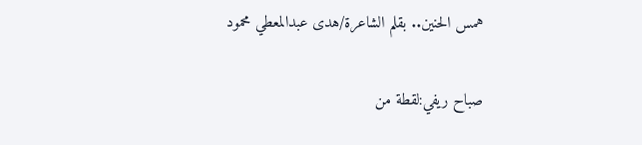همس الحنين.. بقلم الشاعرة/هدى عبدالمعطي محمود

صباح ريفي:لقطة من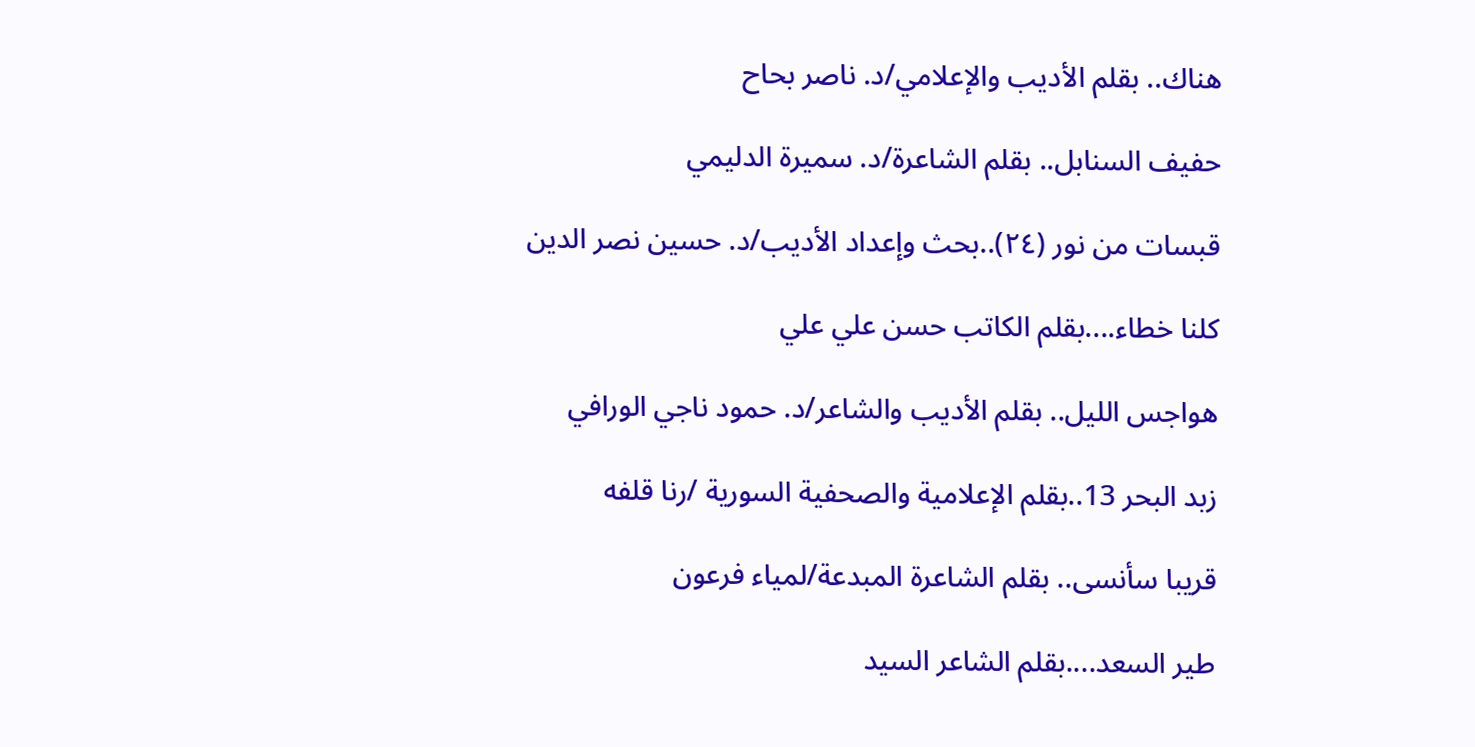هناك.. بقلم الأديب والإعلامي/د. ناصر بحاح

حفيف السنابل.. بقلم الشاعرة/د. سميرة الدليمي

قبسات من نور (٢٤)..بحث وإعداد الأديب/د. حسين نصر الدين

كلنا خطاء....بقلم الكاتب حسن علي علي

هواجس الليل.. بقلم الأديب والشاعر/د. حمود ناجي الورافي

زبد البحر 13..بقلم الإعلامية والصحفية السورية /رنا قلفه

قريبا سأنسى.. بقلم الشاعرة المبدعة/لمياء فرعون

طير السعد....بقلم الشاعر السيد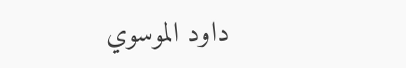داود الموسوي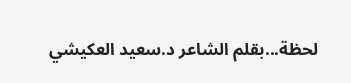لحظة...بقلم الشاعر د.سعيد العكيشي